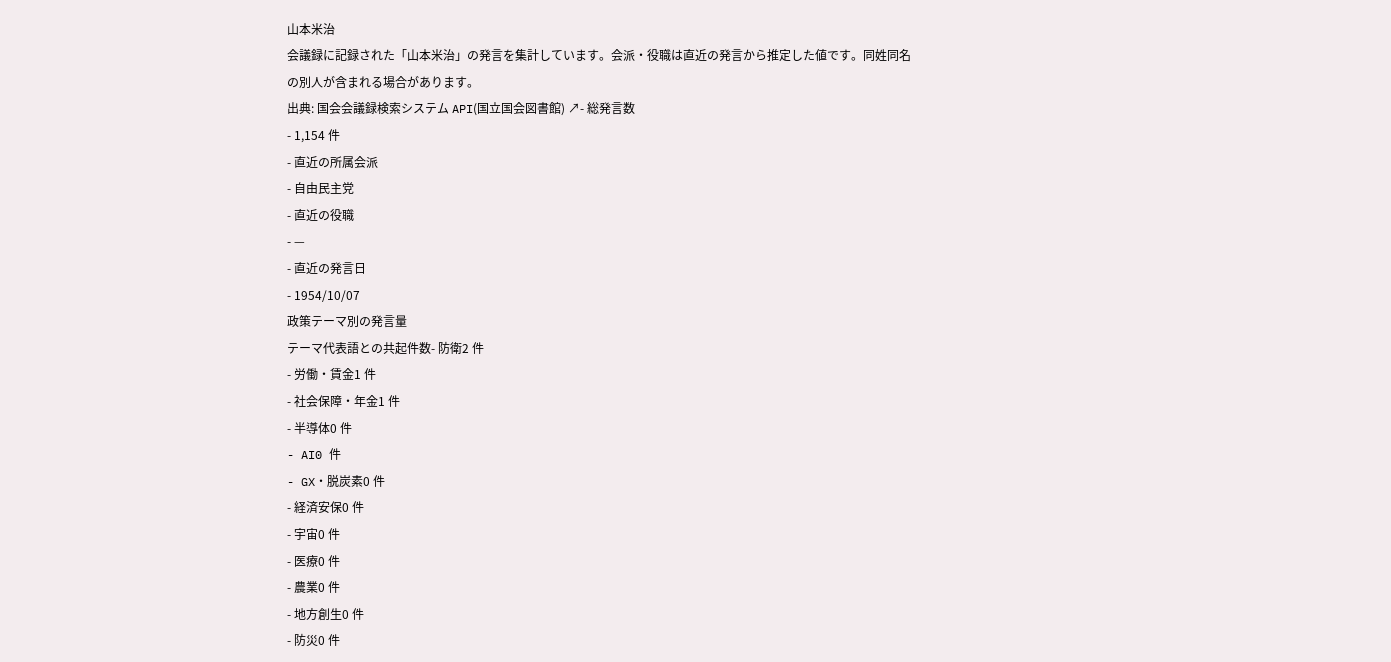山本米治
会議録に記録された「山本米治」の発言を集計しています。会派・役職は直近の発言から推定した値です。同姓同名の別人が含まれる場合があります。
出典: 国会会議録検索システム API(国立国会図書館) ↗- 総発言数
- 1,154 件
- 直近の所属会派
- 自由民主党
- 直近の役職
- —
- 直近の発言日
- 1954/10/07
政策テーマ別の発言量
テーマ代表語との共起件数- 防衛2 件
- 労働・賃金1 件
- 社会保障・年金1 件
- 半導体0 件
- AI0 件
- GX・脱炭素0 件
- 経済安保0 件
- 宇宙0 件
- 医療0 件
- 農業0 件
- 地方創生0 件
- 防災0 件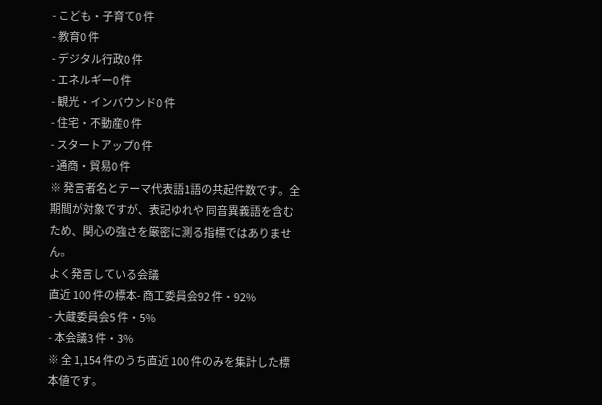- こども・子育て0 件
- 教育0 件
- デジタル行政0 件
- エネルギー0 件
- 観光・インバウンド0 件
- 住宅・不動産0 件
- スタートアップ0 件
- 通商・貿易0 件
※ 発言者名とテーマ代表語1語の共起件数です。全期間が対象ですが、表記ゆれや 同音異義語を含むため、関心の強さを厳密に測る指標ではありません。
よく発言している会議
直近 100 件の標本- 商工委員会92 件・92%
- 大蔵委員会5 件・5%
- 本会議3 件・3%
※ 全 1,154 件のうち直近 100 件のみを集計した標本値です。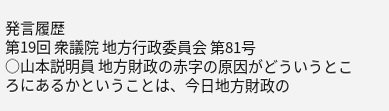発言履歴
第19回 衆議院 地方行政委員会 第81号
○山本説明員 地方財政の赤字の原因がどういうところにあるかということは、今日地方財政の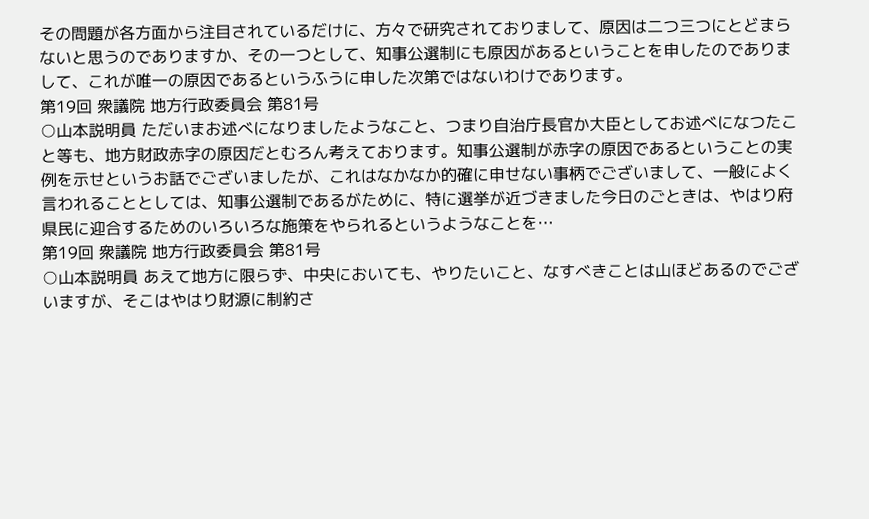その問題が各方面から注目されているだけに、方々で研究されておりまして、原因は二つ三つにとどまらないと思うのでありますか、その一つとして、知事公選制にも原因があるということを申したのでありまして、これが唯一の原因であるというふうに申した次第ではないわけであります。
第19回 衆議院 地方行政委員会 第81号
○山本説明員 ただいまお述べになりましたようなこと、つまり自治庁長官か大臣としてお述べになつたこと等も、地方財政赤字の原因だとむろん考えております。知事公選制が赤字の原因であるということの実例を示せというお話でございましたが、これはなかなか的確に申せない事柄でございまして、一般によく言われることとしては、知事公選制であるがために、特に選挙が近づきました今日のごときは、やはり府県民に迎合するためのいろいろな施策をやられるというようなことを…
第19回 衆議院 地方行政委員会 第81号
○山本説明員 あえて地方に限らず、中央においても、やりたいこと、なすべきことは山ほどあるのでございますが、そこはやはり財源に制約さ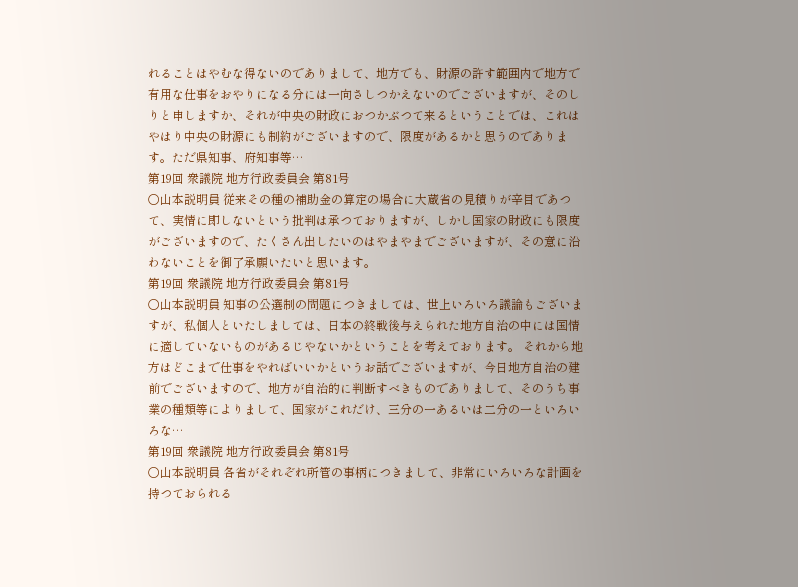れることはやむな得ないのでありまして、地方でも、財源の許す範囲内で地方で有用な仕事をおやりになる分には一向さしつかえないのでございますが、そのしりと申しますか、それが中央の財政におつかぶつて来るということでは、これはやはり中央の財源にも制約がございますので、限度があるかと思うのであります。ただ県知事、府知事等…
第19回 衆議院 地方行政委員会 第81号
○山本説明員 従来その種の補助金の算定の場合に大蔵省の見積りが辛目であつて、実情に即しないという批判は承つておりますが、しかし国家の財政にも限度がございますので、たくさん出したいのはやまやまでございますが、その意に沿わないことを御了承願いたいと思います。
第19回 衆議院 地方行政委員会 第81号
○山本説明員 知事の公選制の問題につきましては、世上いろいろ議論もございますが、私個人といたしましては、日本の終戦後与えられた地方自治の中には国情に適していないものがあるじやないかということを考えております。 それから地方はどこまで仕事をやればいいかというお話でございますが、今日地方自治の建前でございますので、地方が自治的に判断すべきものでありまして、そのうち事業の種類等によりまして、国家がこれだけ、三分の一あるいは二分の一といろいろな…
第19回 衆議院 地方行政委員会 第81号
○山本説明員 各省がそれぞれ所管の事柄につきまして、非常にいろいろな計画を持つておられる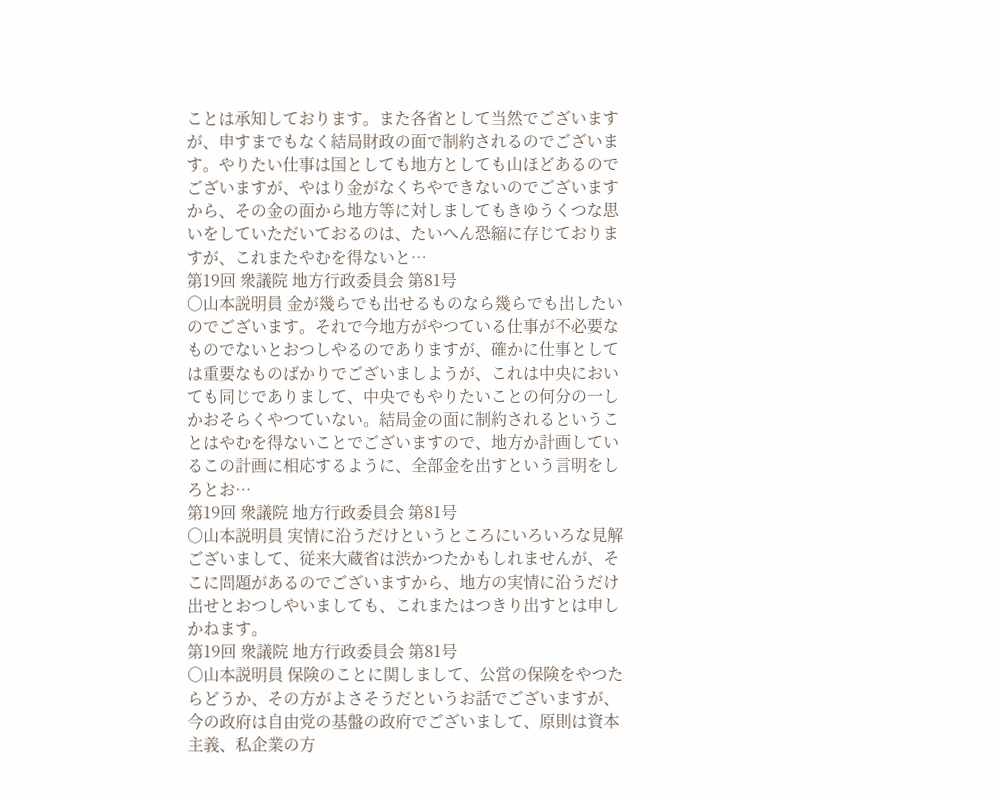ことは承知しております。また各省として当然でございますが、申すまでもなく結局財政の面で制約されるのでございます。やりたい仕事は国としても地方としても山ほどあるのでございますが、やはり金がなくちやできないのでございますから、その金の面から地方等に対しましてもきゆうくつな思いをしていただいておるのは、たいへん恐縮に存じておりますが、これまたやむを得ないと…
第19回 衆議院 地方行政委員会 第81号
○山本説明員 金が幾らでも出せるものなら幾らでも出したいのでございます。それで今地方がやつている仕事が不必要なものでないとおつしやるのでありますが、確かに仕事としては重要なものばかりでございましようが、これは中央においても同じでありまして、中央でもやりたいことの何分の一しかおそらくやつていない。結局金の面に制約されるということはやむを得ないことでございますので、地方か計画しているこの計画に相応するように、全部金を出すという言明をしろとお…
第19回 衆議院 地方行政委員会 第81号
○山本説明員 実情に沿うだけというところにいろいろな見解ございまして、従来大蔵省は渋かつたかもしれませんが、そこに問題があるのでございますから、地方の実情に沿うだけ出せとおつしやいましても、これまたはつきり出すとは申しかねます。
第19回 衆議院 地方行政委員会 第81号
○山本説明員 保険のことに関しまして、公営の保険をやつたらどうか、その方がよさそうだというお話でございますが、今の政府は自由党の基盤の政府でございまして、原則は資本主義、私企業の方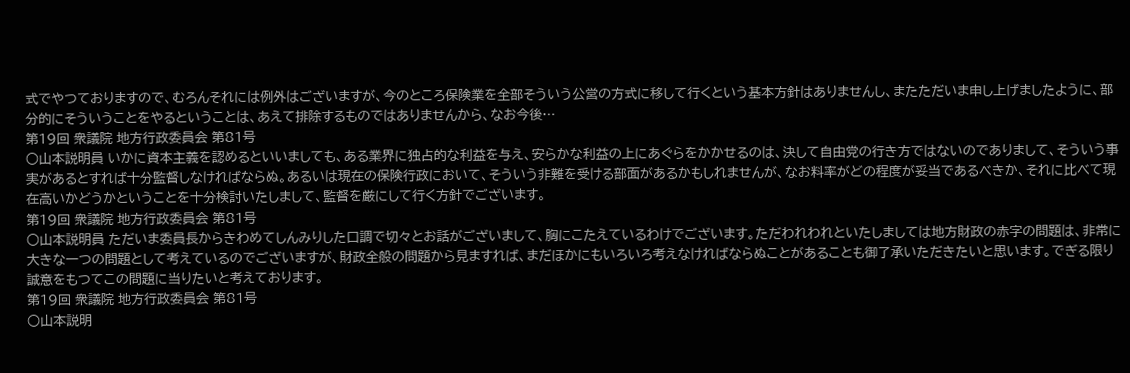式でやつておりますので、むろんそれには例外はございますが、今のところ保険業を全部そういう公営の方式に移して行くという基本方針はありませんし、またただいま申し上げましたように、部分的にそういうことをやるということは、あえて排除するものではありませんから、なお今後…
第19回 衆議院 地方行政委員会 第81号
○山本説明員 いかに資本主義を認めるといいましても、ある業界に独占的な利益を与え、安らかな利益の上にあぐらをかかせるのは、決して自由党の行き方ではないのでありまして、そういう事実があるとすれば十分監督しなければならぬ。あるいは現在の保険行政において、そういう非難を受ける部面があるかもしれませんが、なお料率がどの程度が妥当であるべきか、それに比べて現在高いかどうかということを十分検討いたしまして、監督を厳にして行く方針でございます。
第19回 衆議院 地方行政委員会 第81号
○山本説明員 ただいま委員長からきわめてしんみりした口調で切々とお話がございまして、胸にこたえているわけでございます。ただわれわれといたしましては地方財政の赤字の問題は、非常に大きな一つの問題として考えているのでございますが、財政全般の問題から見ますれば、まだほかにもいろいろ考えなければならぬことがあることも御了承いただきたいと思います。でぎる限り誠意をもつてこの問題に当りたいと考えております。
第19回 衆議院 地方行政委員会 第81号
○山本説明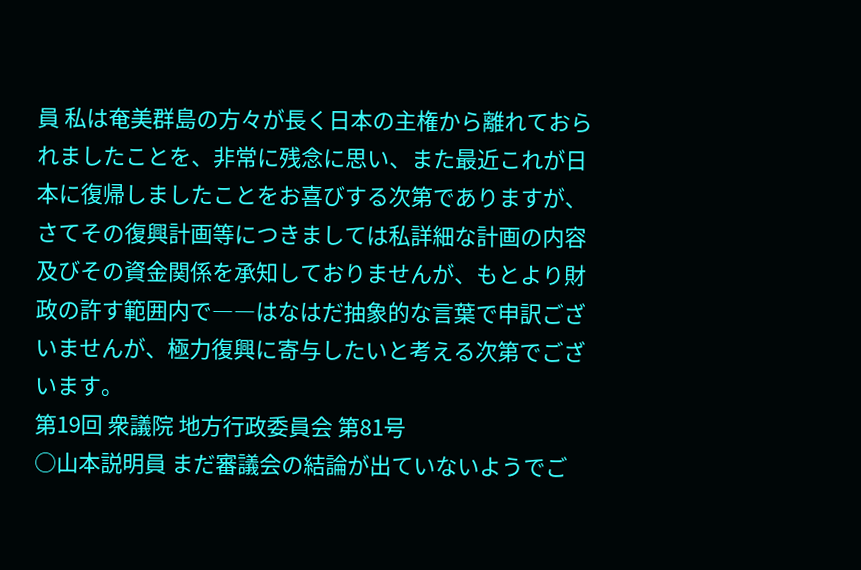員 私は奄美群島の方々が長く日本の主権から離れておられましたことを、非常に残念に思い、また最近これが日本に復帰しましたことをお喜びする次第でありますが、さてその復興計画等につきましては私詳細な計画の内容及びその資金関係を承知しておりませんが、もとより財政の許す範囲内で――はなはだ抽象的な言葉で申訳ございませんが、極力復興に寄与したいと考える次第でございます。
第19回 衆議院 地方行政委員会 第81号
○山本説明員 まだ審議会の結論が出ていないようでご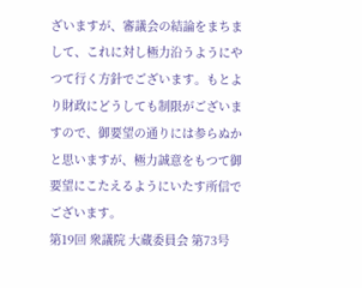ざいますが、審議会の結論をまちまして、これに対し極力沿うようにやつて行く方針でございます。もとより財政にどうしても制限がございますので、御要望の通りには参らぬかと思いますが、極力誠意をもつて御要望にこたえるようにいたす所信でございます。
第19回 衆議院 大蔵委員会 第73号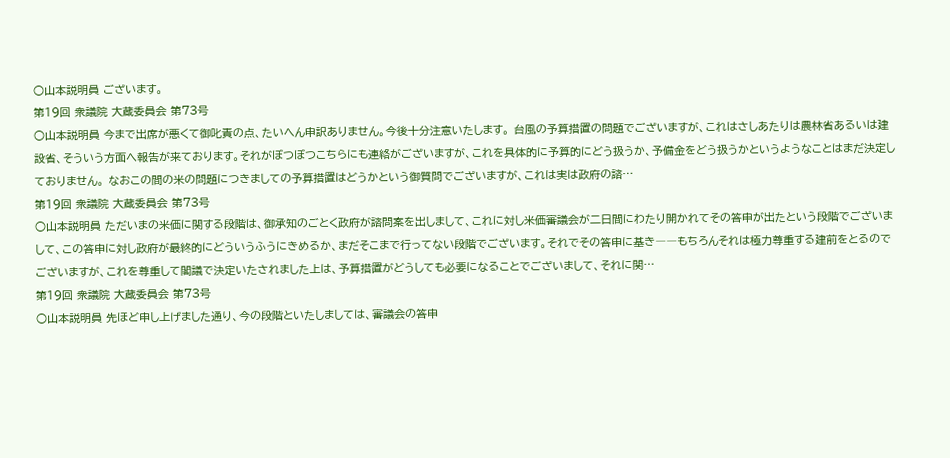○山本説明員 ございます。
第19回 衆議院 大蔵委員会 第73号
○山本説明員 今まで出席が悪くて御叱責の点、たいへん申訳ありません。今後十分注意いたします。 台風の予算措置の問題でございますが、これはさしあたりは農林省あるいは建設省、そういう方面へ報告が来ております。それがぼつぼつこちらにも連絡がございますが、これを具体的に予算的にどう扱うか、予備金をどう扱うかというようなことはまだ決定しておりません。 なおこの間の米の問題につきましての予算措置はどうかという御質問でございますが、これは実は政府の諮…
第19回 衆議院 大蔵委員会 第73号
○山本説明員 ただいまの米価に関する段階は、御承知のごとく政府が諮問案を出しまして、これに対し米価審議会が二日間にわたり開かれてその答申が出たという段階でございまして、この答申に対し政府が最終的にどういうふうにきめるか、まだそこまで行ってない段階でございます。それでその答申に基き――もちろんそれは極力尊重する建前をとるのでございますが、これを尊重して閣議で決定いたされました上は、予算措置がどうしても必要になることでございまして、それに関…
第19回 衆議院 大蔵委員会 第73号
○山本説明員 先ほど申し上げました通り、今の段階といたしましては、審議会の答申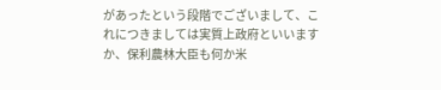があったという段階でございまして、これにつきましては実質上政府といいますか、保利農林大臣も何か米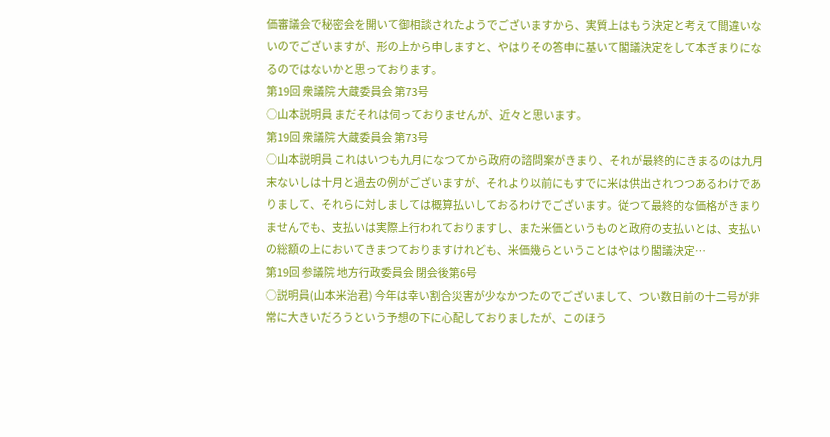価審議会で秘密会を開いて御相談されたようでございますから、実質上はもう決定と考えて間違いないのでございますが、形の上から申しますと、やはりその答申に基いて閣議決定をして本ぎまりになるのではないかと思っております。
第19回 衆議院 大蔵委員会 第73号
○山本説明員 まだそれは伺っておりませんが、近々と思います。
第19回 衆議院 大蔵委員会 第73号
○山本説明員 これはいつも九月になつてから政府の諮問案がきまり、それが最終的にきまるのは九月末ないしは十月と過去の例がございますが、それより以前にもすでに米は供出されつつあるわけでありまして、それらに対しましては概算払いしておるわけでございます。従つて最終的な価格がきまりませんでも、支払いは実際上行われておりますし、また米価というものと政府の支払いとは、支払いの総額の上においてきまつておりますけれども、米価幾らということはやはり閣議決定…
第19回 参議院 地方行政委員会 閉会後第6号
○説明員(山本米治君) 今年は幸い割合災害が少なかつたのでございまして、つい数日前の十二号が非常に大きいだろうという予想の下に心配しておりましたが、このほう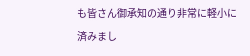も皆さん御承知の通り非常に軽小に済みまし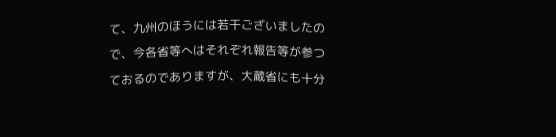て、九州のほうには若干ございましたので、今各省等へはそれぞれ報告等が参つておるのでありますが、大蔵省にも十分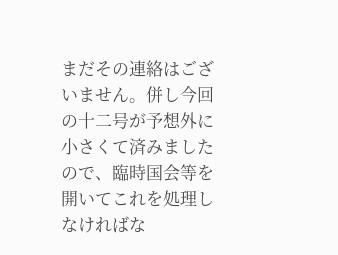まだその連絡はございません。併し今回の十二号が予想外に小さくて済みましたので、臨時国会等を開いてこれを処理しなければな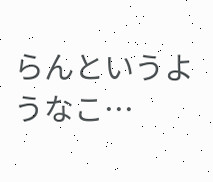らんというようなこ…